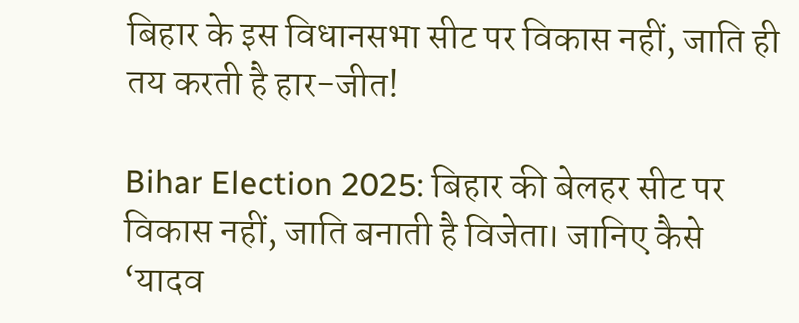बिहार के इस विधानसभा सीट पर विकास नहीं, जाति ही तय करती है हार-जीत!

Bihar Election 2025: बिहार की बेलहर सीट पर विकास नहीं, जाति बनाती है विजेता। जानिए कैसे ‘यादव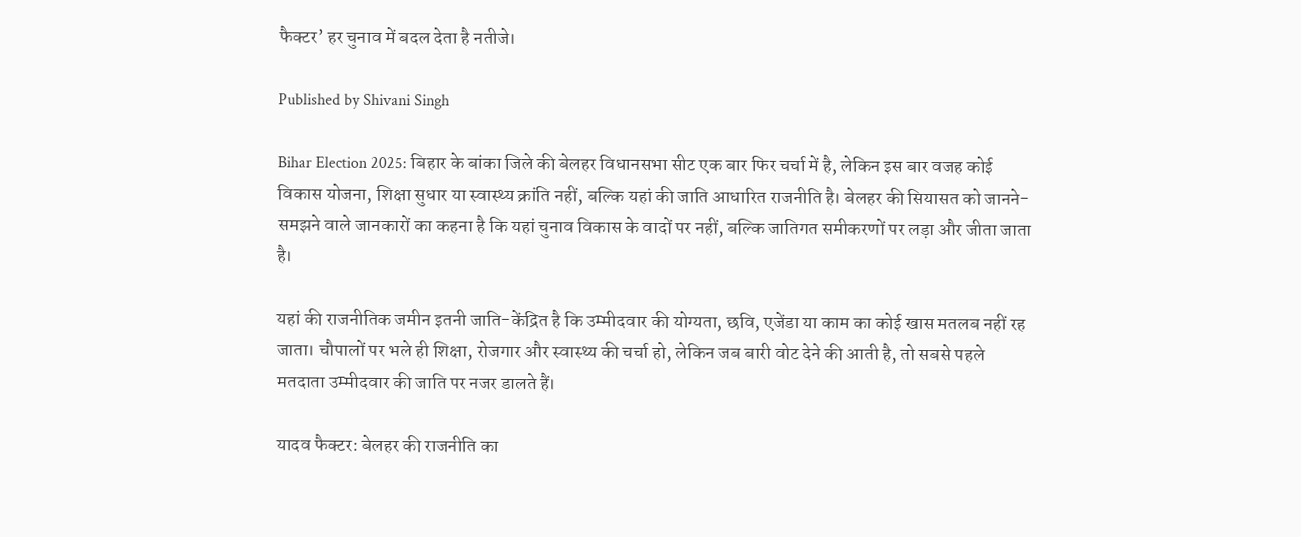फैक्टर’ हर चुनाव में बदल देता है नतीजे।

Published by Shivani Singh

Bihar Election 2025: बिहार के बांका जिले की बेलहर विधानसभा सीट एक बार फिर चर्चा में है, लेकिन इस बार वजह कोई विकास योजना, शिक्षा सुधार या स्वास्थ्य क्रांति नहीं, बल्कि यहां की जाति आधारित राजनीति है। बेलहर की सियासत को जानने-समझने वाले जानकारों का कहना है कि यहां चुनाव विकास के वादों पर नहीं, बल्कि जातिगत समीकरणों पर लड़ा और जीता जाता है।

यहां की राजनीतिक जमीन इतनी जाति-केंद्रित है कि उम्मीदवार की योग्यता, छवि, एजेंडा या काम का कोई खास मतलब नहीं रह जाता। चौपालों पर भले ही शिक्षा, रोजगार और स्वास्थ्य की चर्चा हो, लेकिन जब बारी वोट देने की आती है, तो सबसे पहले मतदाता उम्मीदवार की जाति पर नजर डालते हैं।

यादव फैक्टर: बेलहर की राजनीति का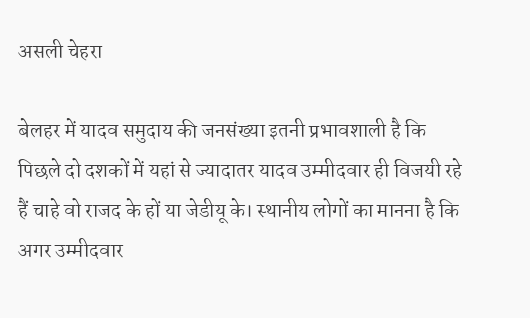असली चेहरा

बेलहर में यादव समुदाय की जनसंख्या इतनी प्रभावशाली है कि पिछले दो दशकों में यहां से ज्यादातर यादव उम्मीदवार ही विजयी रहे हैं चाहे वो राजद के हों या जेडीयू के। स्थानीय लोगों का मानना है कि अगर उम्मीदवार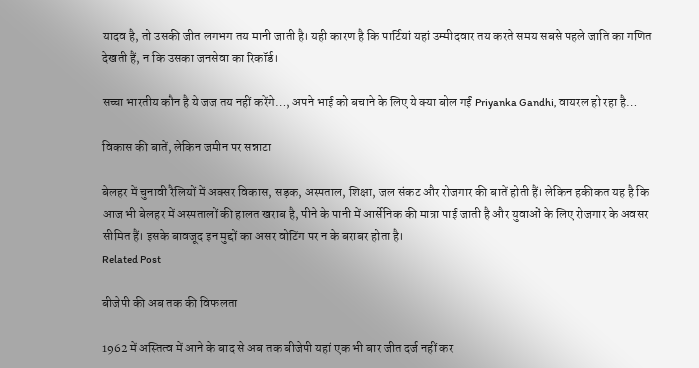यादव है, तो उसकी जीत लगभग तय मानी जाती है। यही कारण है कि पार्टियां यहां उम्मीदवार तय करते समय सबसे पहले जाति का गणित देखती हैं, न कि उसका जनसेवा का रिकॉर्ड।

सच्चा भारतीय कौन है ये जज तय नहीं करेंगे…, अपने भाई को बचाने के लिए ये क्या बोल गईं Priyanka Gandhi, वायरल हो रहा है…

विकास की बातें, लेकिन जमीन पर सन्नाटा

बेलहर में चुनावी रैलियों में अक्सर विकास, सड़क, अस्पताल, शिक्षा, जल संकट और रोजगार की बातें होती हैं। लेकिन हकीकत यह है कि आज भी बेलहर में अस्पतालों की हालत खराब है, पीने के पानी में आर्सेनिक की मात्रा पाई जाती है और युवाओं के लिए रोजगार के अवसर सीमित हैं। इसके बावजूद इन मुद्दों का असर वोटिंग पर न के बराबर होता है।
Related Post

बीजेपी की अब तक की विफलता

1962 में अस्तित्व में आने के बाद से अब तक बीजेपी यहां एक भी बार जीत दर्ज नहीं कर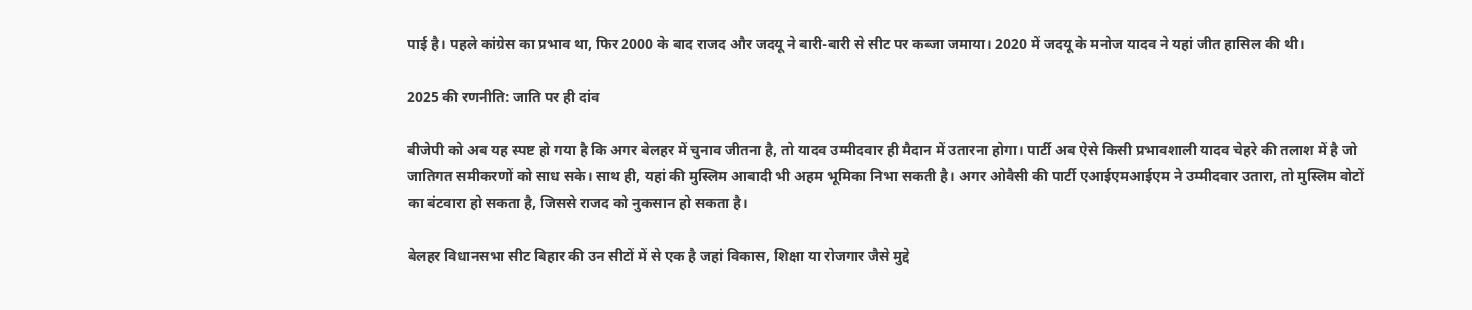पाई है। पहले कांग्रेस का प्रभाव था, फिर 2000 के बाद राजद और जदयू ने बारी-बारी से सीट पर कब्जा जमाया। 2020 में जदयू के मनोज यादव ने यहां जीत हासिल की थी।

2025 की रणनीति: जाति पर ही दांव

बीजेपी को अब यह स्पष्ट हो गया है कि अगर बेलहर में चुनाव जीतना है, तो यादव उम्मीदवार ही मैदान में उतारना होगा। पार्टी अब ऐसे किसी प्रभावशाली यादव चेहरे की तलाश में है जो जातिगत समीकरणों को साध सके। साथ ही, यहां की मुस्लिम आबादी भी अहम भूमिका निभा सकती है। अगर ओवैसी की पार्टी एआईएमआईएम ने उम्मीदवार उतारा, तो मुस्लिम वोटों का बंटवारा हो सकता है, जिससे राजद को नुकसान हो सकता है।

बेलहर विधानसभा सीट बिहार की उन सीटों में से एक है जहां विकास, शिक्षा या रोजगार जैसे मुद्दे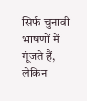सिर्फ चुनावी भाषणों में गूंजते हैं, लेकिन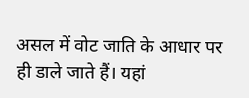असल में वोट जाति के आधार पर ही डाले जाते हैं। यहां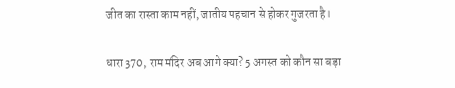जीत का रास्ता काम नहीं, जातीय पहचान से होकर गुजरता है।

धारा 370, राम मंदिर अब आगे क्या? 5 अगस्त को कौन सा बड़ा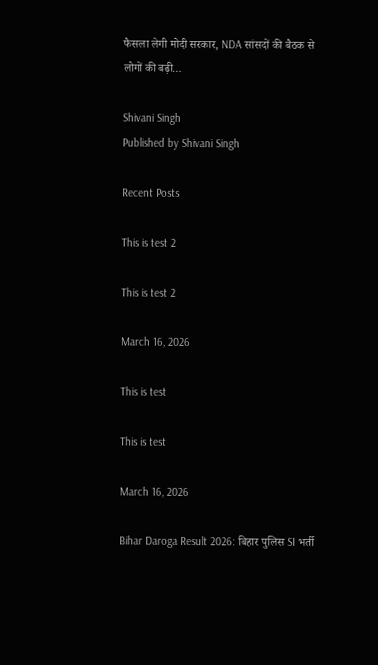फैसला लेगी मोदी सरकार, NDA सांसदों की बैठक से लोगों की बढ़ी…

Shivani Singh
Published by Shivani Singh

Recent Posts

This is test 2

This is test 2

March 16, 2026

This is test

This is test

March 16, 2026

Bihar Daroga Result 2026: बिहार पुलिस SI भर्ती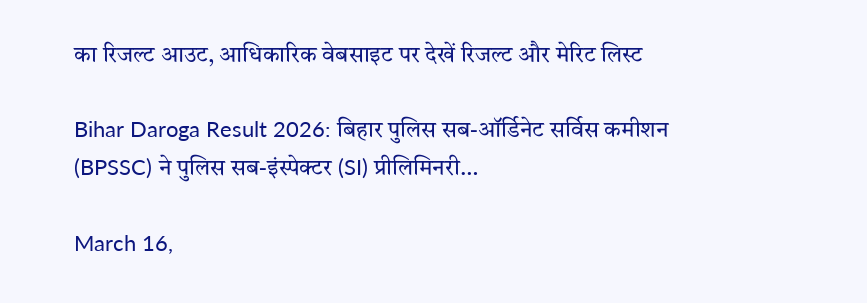का रिजल्ट आउट, आधिकारिक वेबसाइट पर देखें रिजल्ट और मेरिट लिस्ट

Bihar Daroga Result 2026: बिहार पुलिस सब-ऑर्डिनेट सर्विस कमीशन (BPSSC) ने पुलिस सब-इंस्पेक्टर (SI) प्रीलिमिनरी…

March 16,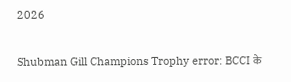2026

Shubman Gill Champions Trophy error: BCCI के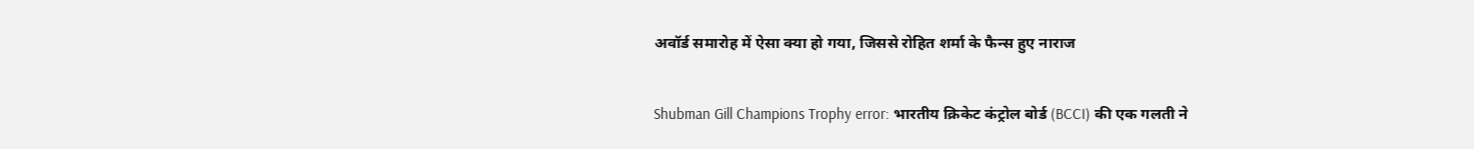अवॉर्ड समारोह में ऐसा क्या हो गया, जिससे रोहित शर्मा के फैन्स हुए नाराज

Shubman Gill Champions Trophy error: भारतीय क्रिकेट कंट्रोल बोर्ड (BCCI) की एक गलती ने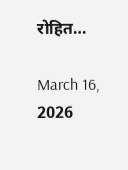रोहित…

March 16, 2026